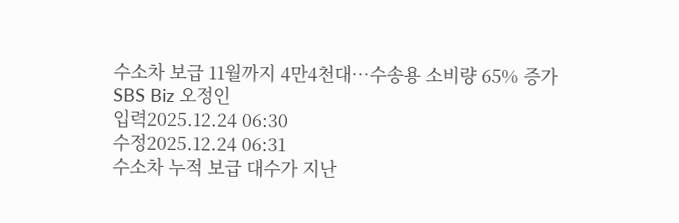수소차 보급 11월까지 4만4천대…수송용 소비량 65% 증가
SBS Biz 오정인
입력2025.12.24 06:30
수정2025.12.24 06:31
수소차 누적 보급 대수가 지난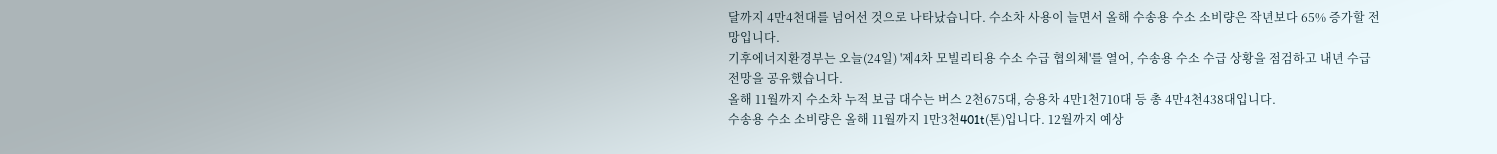달까지 4만4천대를 넘어선 것으로 나타났습니다. 수소차 사용이 늘면서 올해 수송용 수소 소비량은 작년보다 65% 증가할 전망입니다.
기후에너지환경부는 오늘(24일) '제4차 모빌리티용 수소 수급 협의체'를 열어, 수송용 수소 수급 상황을 점검하고 내년 수급 전망을 공유했습니다.
올해 11월까지 수소차 누적 보급 대수는 버스 2천675대, 승용차 4만1천710대 등 총 4만4천438대입니다.
수송용 수소 소비량은 올해 11월까지 1만3천401t(톤)입니다. 12월까지 예상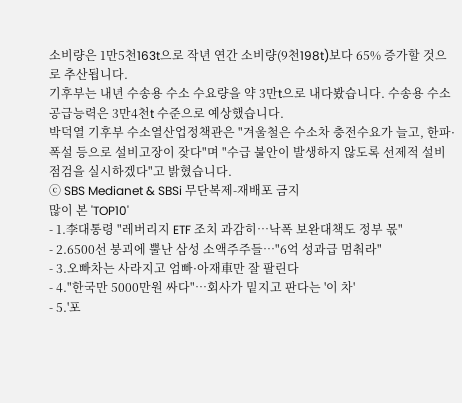소비량은 1만5천163t으로 작년 연간 소비량(9천198t)보다 65% 증가할 것으로 추산됩니다.
기후부는 내년 수송용 수소 수요량을 약 3만t으로 내다봤습니다. 수송용 수소 공급능력은 3만4천t 수준으로 예상했습니다.
박덕열 기후부 수소열산업정책관은 "겨울철은 수소차 충전수요가 늘고, 한파·폭설 등으로 설비고장이 잦다"며 "수급 불안이 발생하지 않도록 선제적 설비점검을 실시하겠다"고 밝혔습니다.
ⓒ SBS Medianet & SBSi 무단복제-재배포 금지
많이 본 'TOP10'
- 1.李대통령 "레버리지 ETF 조치 과감히…낙폭 보완대책도 정부 몫"
- 2.6500선 붕괴에 뿔난 삼성 소액주주들…"6억 성과급 멈춰라"
- 3.오빠차는 사라지고 엄빠·아재車만 잘 팔린다
- 4."한국만 5000만원 싸다"…회사가 밑지고 판다는 '이 차'
- 5.'포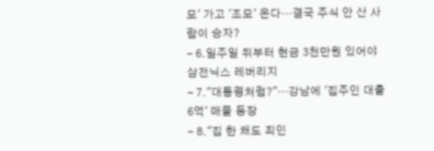모' 가고 '조모' 온다…결국 주식 안 산 사람이 승자?
- 6.일주일 뒤부터 현금 3천만원 있어야 삼전닉스 레버리지
- 7."대통령처럼?"…강남에 '집주인 대출 6억' 매물 등장
- 8."집 한 채도 죄인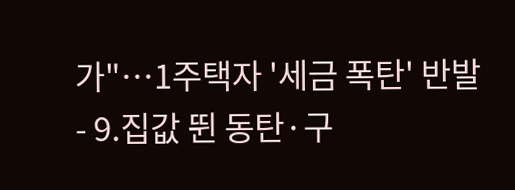가"…1주택자 '세금 폭탄' 반발
- 9.집값 뛴 동탄·구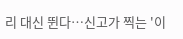리 대신 뛴다…신고가 찍는 '이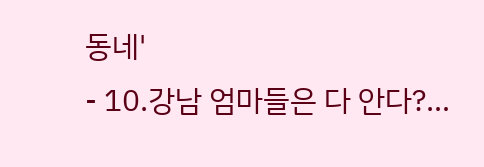동네'
- 10.강남 엄마들은 다 안다?…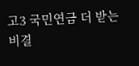고3 국민연금 더 받는 비결